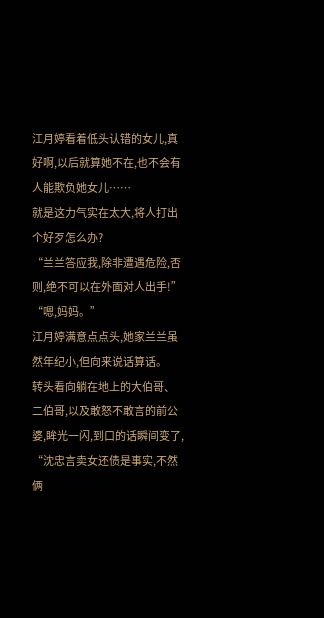江月婷看着低头认错的女儿,真好啊,以后就算她不在,也不会有人能欺负她女儿……
就是这力气实在太大,将人打出个好歹怎么办?
“兰兰答应我,除非遭遇危险,否则,绝不可以在外面对人出手!”
“嗯,妈妈。”
江月婷满意点点头,她家兰兰虽然年纪小,但向来说话算话。
转头看向躺在地上的大伯哥、二伯哥,以及敢怒不敢言的前公婆,眸光一闪,到口的话瞬间变了,
“沈忠言卖女还债是事实,不然俩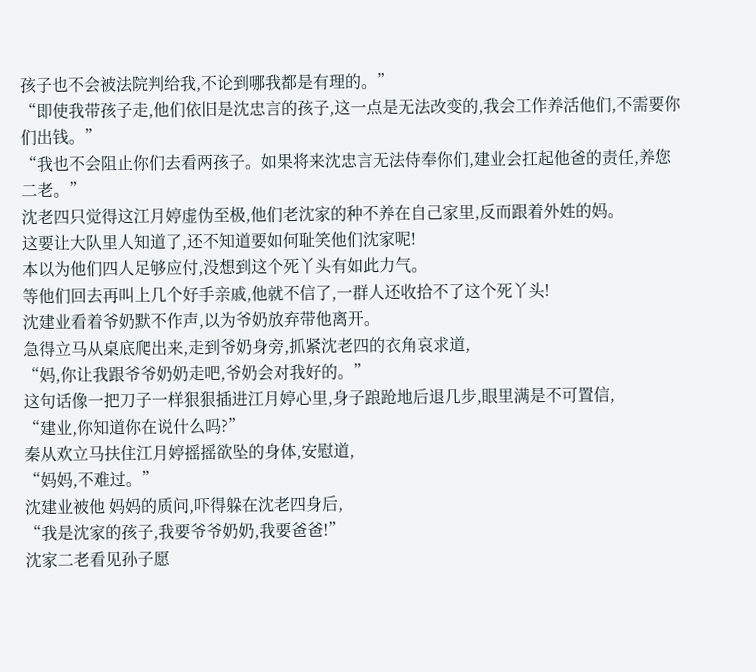孩子也不会被法院判给我,不论到哪我都是有理的。”
“即使我带孩子走,他们依旧是沈忠言的孩子,这一点是无法改变的,我会工作养活他们,不需要你们出钱。”
“我也不会阻止你们去看两孩子。如果将来沈忠言无法侍奉你们,建业会扛起他爸的责任,养您二老。”
沈老四只觉得这江月婷虚伪至极,他们老沈家的种不养在自己家里,反而跟着外姓的妈。
这要让大队里人知道了,还不知道要如何耻笑他们沈家呢!
本以为他们四人足够应付,没想到这个死丫头有如此力气。
等他们回去再叫上几个好手亲戚,他就不信了,一群人还收拾不了这个死丫头!
沈建业看着爷奶默不作声,以为爷奶放弃带他离开。
急得立马从桌底爬出来,走到爷奶身旁,抓紧沈老四的衣角哀求道,
“妈,你让我跟爷爷奶奶走吧,爷奶会对我好的。”
这句话像一把刀子一样狠狠插进江月婷心里,身子踉跄地后退几步,眼里满是不可置信,
“建业,你知道你在说什么吗?”
秦从欢立马扶住江月婷摇摇欲坠的身体,安慰道,
“妈妈,不难过。”
沈建业被他 妈妈的质问,吓得躲在沈老四身后,
“我是沈家的孩子,我要爷爷奶奶,我要爸爸!”
沈家二老看见孙子愿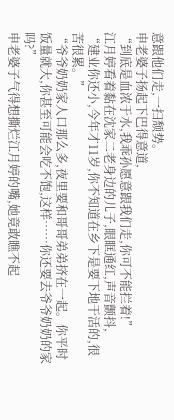意跟他们走,一扫颓势。
申老婆子扬起下巴得意道,
“到底是血浓于水,我乖孙愿意跟我们走,你可不能拦着!”
江月婷看着黏在沈家二老身边的儿子,眼眶通红,声音颤抖,
“建业你还小,今年才11岁,你不知道在乡下是要下地干活的,很苦很累。”
“爷爷奶奶家人口那么多,夜里要和哥哥弟弟挤在一起。你平时饭量就大,你甚至可能会吃不饱,这样……你还要去爷爷奶奶的家吗?”
申老婆子气得想撕烂江月婷的嘴,她竟敢瞧不起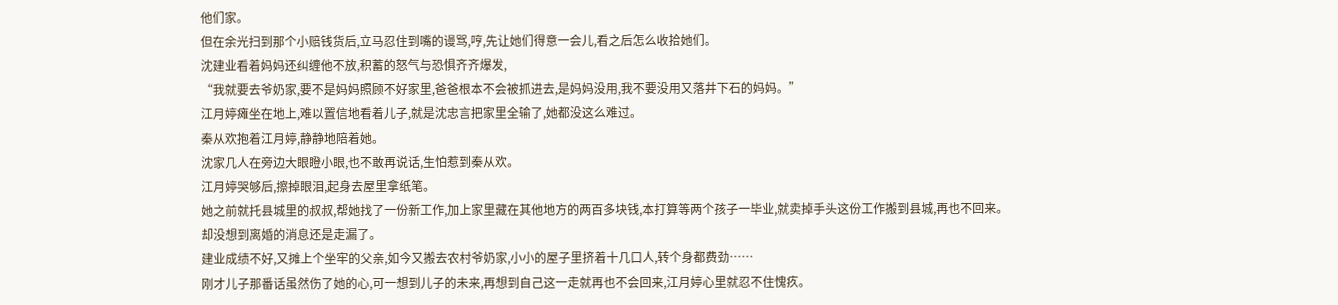他们家。
但在余光扫到那个小赔钱货后,立马忍住到嘴的谩骂,哼,先让她们得意一会儿,看之后怎么收拾她们。
沈建业看着妈妈还纠缠他不放,积蓄的怒气与恐惧齐齐爆发,
“我就要去爷奶家,要不是妈妈照顾不好家里,爸爸根本不会被抓进去,是妈妈没用,我不要没用又落井下石的妈妈。”
江月婷瘫坐在地上,难以置信地看着儿子,就是沈忠言把家里全输了,她都没这么难过。
秦从欢抱着江月婷,静静地陪着她。
沈家几人在旁边大眼瞪小眼,也不敢再说话,生怕惹到秦从欢。
江月婷哭够后,擦掉眼泪,起身去屋里拿纸笔。
她之前就托县城里的叔叔,帮她找了一份新工作,加上家里藏在其他地方的两百多块钱,本打算等两个孩子一毕业,就卖掉手头这份工作搬到县城,再也不回来。
却没想到离婚的消息还是走漏了。
建业成绩不好,又摊上个坐牢的父亲,如今又搬去农村爷奶家,小小的屋子里挤着十几口人,转个身都费劲……
刚才儿子那番话虽然伤了她的心,可一想到儿子的未来,再想到自己这一走就再也不会回来,江月婷心里就忍不住愧疚。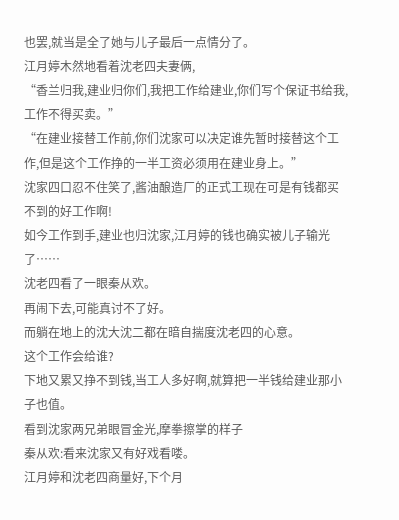也罢,就当是全了她与儿子最后一点情分了。
江月婷木然地看着沈老四夫妻俩,
“香兰归我,建业归你们,我把工作给建业,你们写个保证书给我,工作不得买卖。”
“在建业接替工作前,你们沈家可以决定谁先暂时接替这个工作,但是这个工作挣的一半工资必须用在建业身上。”
沈家四口忍不住笑了,酱油酿造厂的正式工现在可是有钱都买不到的好工作啊!
如今工作到手,建业也归沈家,江月婷的钱也确实被儿子输光了……
沈老四看了一眼秦从欢。
再闹下去,可能真讨不了好。
而躺在地上的沈大沈二都在暗自揣度沈老四的心意。
这个工作会给谁?
下地又累又挣不到钱,当工人多好啊,就算把一半钱给建业那小子也值。
看到沈家两兄弟眼冒金光,摩拳擦掌的样子
秦从欢:看来沈家又有好戏看喽。
江月婷和沈老四商量好,下个月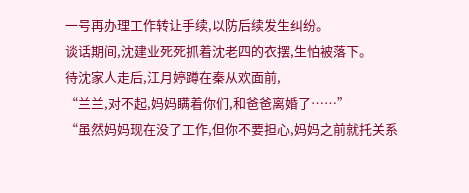一号再办理工作转让手续,以防后续发生纠纷。
谈话期间,沈建业死死抓着沈老四的衣摆,生怕被落下。
待沈家人走后,江月婷蹲在秦从欢面前,
“兰兰,对不起,妈妈瞒着你们,和爸爸离婚了……”
“虽然妈妈现在没了工作,但你不要担心,妈妈之前就托关系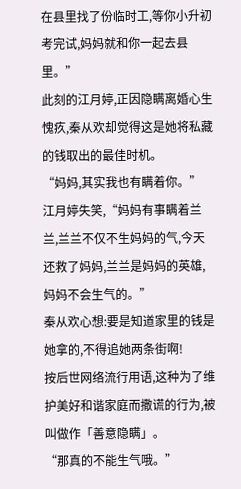在县里找了份临时工,等你小升初考完试,妈妈就和你一起去县里。”
此刻的江月婷,正因隐瞒离婚心生愧疚,秦从欢却觉得这是她将私藏的钱取出的最佳时机。
“妈妈,其实我也有瞒着你。”
江月婷失笑,“妈妈有事瞒着兰兰,兰兰不仅不生妈妈的气,今天还救了妈妈,兰兰是妈妈的英雄,妈妈不会生气的。”
秦从欢心想:要是知道家里的钱是她拿的,不得追她两条街啊!
按后世网络流行用语,这种为了维护美好和谐家庭而撒谎的行为,被叫做作「善意隐瞒」。
“那真的不能生气哦。”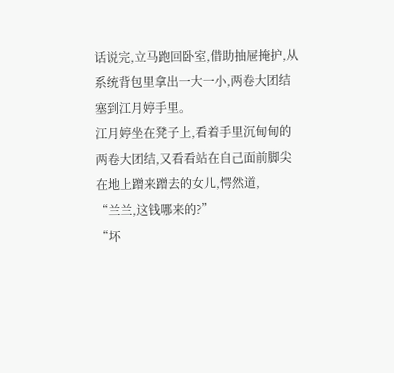话说完,立马跑回卧室,借助抽屉掩护,从系统背包里拿出一大一小,两卷大团结塞到江月婷手里。
江月婷坐在凳子上,看着手里沉甸甸的两卷大团结,又看看站在自己面前脚尖在地上蹭来蹭去的女儿,愕然道,
“兰兰,这钱哪来的?”
“坏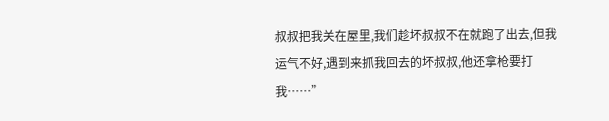叔叔把我关在屋里,我们趁坏叔叔不在就跑了出去,但我运气不好,遇到来抓我回去的坏叔叔,他还拿枪要打我……”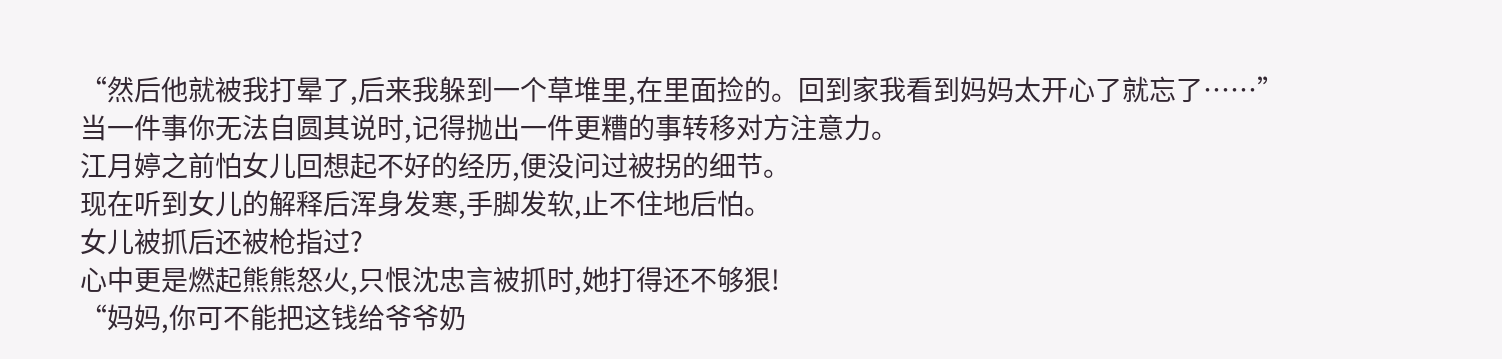“然后他就被我打晕了,后来我躲到一个草堆里,在里面捡的。回到家我看到妈妈太开心了就忘了……”
当一件事你无法自圆其说时,记得抛出一件更糟的事转移对方注意力。
江月婷之前怕女儿回想起不好的经历,便没问过被拐的细节。
现在听到女儿的解释后浑身发寒,手脚发软,止不住地后怕。
女儿被抓后还被枪指过?
心中更是燃起熊熊怒火,只恨沈忠言被抓时,她打得还不够狠!
“妈妈,你可不能把这钱给爷爷奶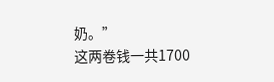奶。”
这两卷钱一共1700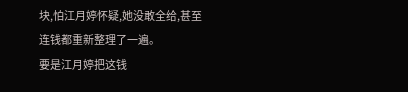块,怕江月婷怀疑,她没敢全给,甚至连钱都重新整理了一遍。
要是江月婷把这钱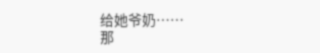给她爷奶……
那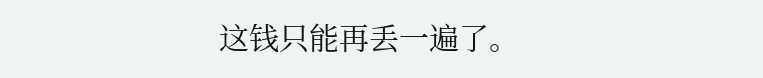这钱只能再丢一遍了。